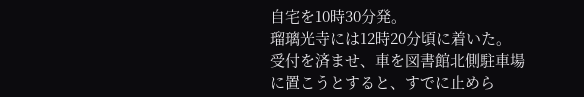自宅を10時30分発。
瑠璃光寺には12時20分頃に着いた。
受付を済ませ、車を図書館北側駐車場に置こうとすると、すでに止めら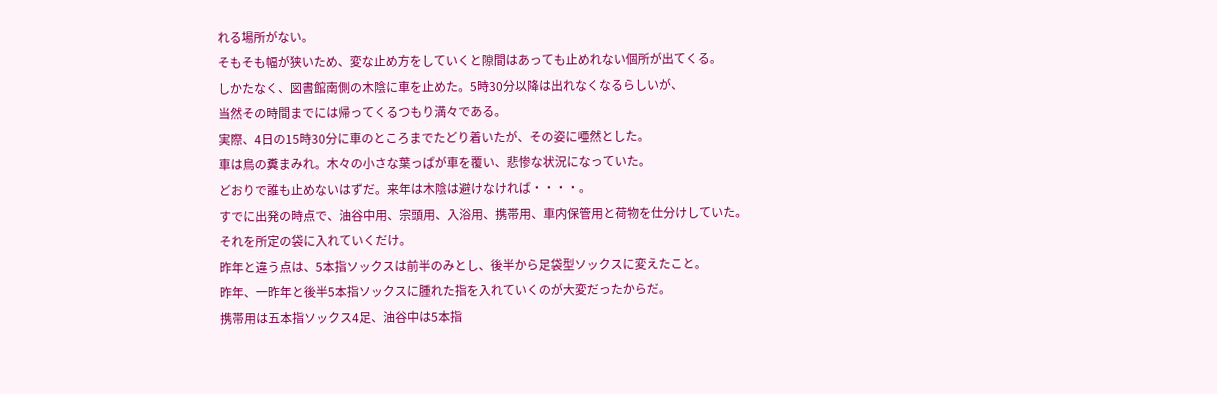れる場所がない。
そもそも幅が狭いため、変な止め方をしていくと隙間はあっても止めれない個所が出てくる。
しかたなく、図書館南側の木陰に車を止めた。5時30分以降は出れなくなるらしいが、
当然その時間までには帰ってくるつもり満々である。
実際、4日の15時30分に車のところまでたどり着いたが、その姿に唖然とした。
車は鳥の糞まみれ。木々の小さな葉っぱが車を覆い、悲惨な状況になっていた。
どおりで誰も止めないはずだ。来年は木陰は避けなければ・・・・。
すでに出発の時点で、油谷中用、宗頭用、入浴用、携帯用、車内保管用と荷物を仕分けしていた。
それを所定の袋に入れていくだけ。
昨年と違う点は、5本指ソックスは前半のみとし、後半から足袋型ソックスに変えたこと。
昨年、一昨年と後半5本指ソックスに腫れた指を入れていくのが大変だったからだ。
携帯用は五本指ソックス4足、油谷中は5本指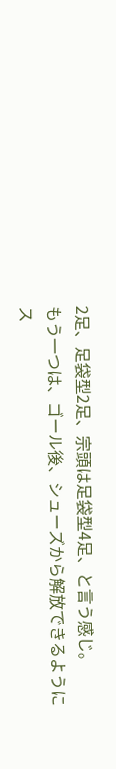2足、足袋型2足、宗頭は足袋型4足、と言う感じ。
もう一つは、ゴール後、シューズから解放できるようにス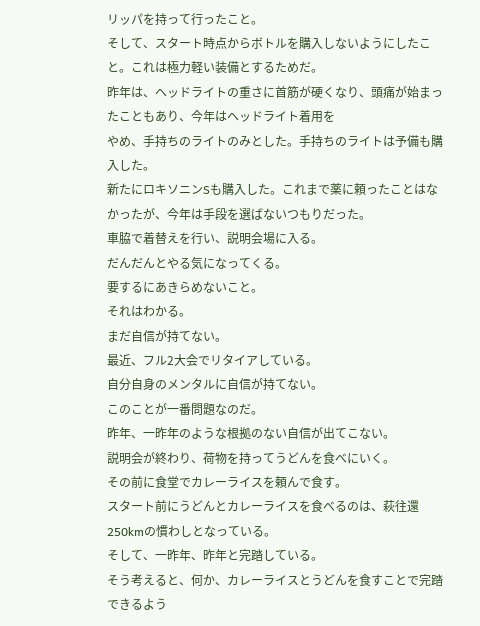リッパを持って行ったこと。
そして、スタート時点からボトルを購入しないようにしたこと。これは極力軽い装備とするためだ。
昨年は、ヘッドライトの重さに首筋が硬くなり、頭痛が始まったこともあり、今年はヘッドライト着用を
やめ、手持ちのライトのみとした。手持ちのライトは予備も購入した。
新たにロキソニンSも購入した。これまで薬に頼ったことはなかったが、今年は手段を選ばないつもりだった。
車脇で着替えを行い、説明会場に入る。
だんだんとやる気になってくる。
要するにあきらめないこと。
それはわかる。
まだ自信が持てない。
最近、フル2大会でリタイアしている。
自分自身のメンタルに自信が持てない。
このことが一番問題なのだ。
昨年、一昨年のような根拠のない自信が出てこない。
説明会が終わり、荷物を持ってうどんを食べにいく。
その前に食堂でカレーライスを頼んで食す。
スタート前にうどんとカレーライスを食べるのは、萩往還250kmの慣わしとなっている。
そして、一昨年、昨年と完踏している。
そう考えると、何か、カレーライスとうどんを食すことで完踏できるよう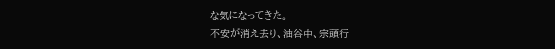な気になってきた。
不安が消え去り、油谷中、宗頭行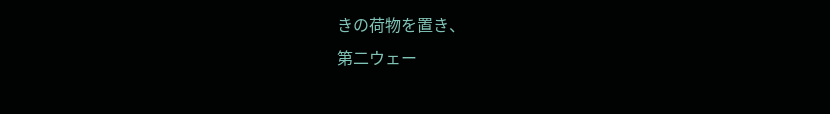きの荷物を置き、
第二ウェー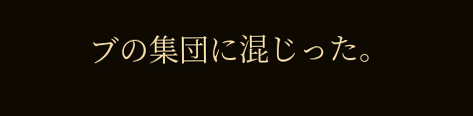ブの集団に混じった。